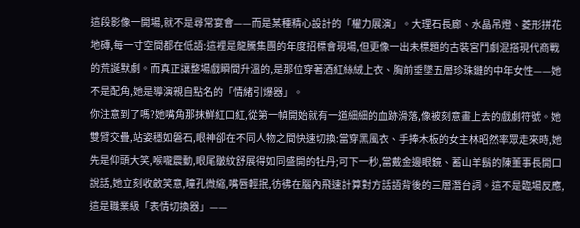這段影像一開場,就不是尋常宴會——而是某種精心設計的「權力展演」。大理石長廊、水晶吊燈、菱形拼花地磚,每一寸空間都在低語:這裡是龍騰集團的年度招標會現場,但更像一出未標題的古裝宮鬥劇混搭現代商戰的荒誕默劇。而真正讓整場戲瞬間升溫的,是那位穿著酒紅絲絨上衣、胸前垂墜五層珍珠鏈的中年女性——她不是配角,她是導演親自點名的「情緒引爆器」。
你注意到了嗎?她嘴角那抹鮮紅口紅,從第一幀開始就有一道細細的血跡滑落,像被刻意畫上去的戲劇符號。她雙臂交疊,站姿穩如磐石,眼神卻在不同人物之間快速切換:當穿黑風衣、手捧木板的女主林昭然率眾走來時,她先是仰頭大笑,喉嚨震動,眼尾皺紋舒展得如同盛開的牡丹;可下一秒,當戴金邊眼鏡、蓄山羊鬍的陳董事長開口說話,她立刻收斂笑意,瞳孔微縮,嘴唇輕抿,彷彿在腦內飛速計算對方話語背後的三層潛台詞。這不是臨場反應,這是職業級「表情切換器」——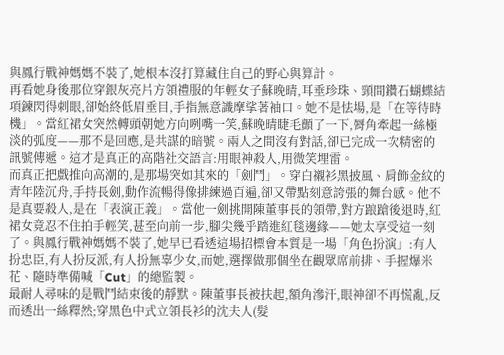與鳳行戰神媽媽不裝了,她根本沒打算藏住自己的野心與算計。
再看她身後那位穿銀灰亮片方領禮服的年輕女子蘇晚晴,耳垂珍珠、頸間鑽石蝴蝶結項鍊閃得刺眼,卻始終低眉垂目,手指無意識摩挲著袖口。她不是怯場,是「在等待時機」。當紅裙女突然轉頭朝她方向咧嘴一笑,蘇晚晴睫毛顫了一下,脣角牽起一絲極淡的弧度——那不是回應,是共謀的暗號。兩人之間沒有對話,卻已完成一次精密的訊號傳遞。這才是真正的高階社交語言:用眼神殺人,用微笑埋雷。
而真正把戲推向高潮的,是那場突如其來的「劍鬥」。穿白襯衫黑披風、肩飾金紋的青年陸沉舟,手持長劍,動作流暢得像排練過百遍,卻又帶點刻意誇張的舞台感。他不是真要殺人,是在「表演正義」。當他一劍挑開陳董事長的領帶,對方踉蹌後退時,紅裙女竟忍不住拍手輕笑,甚至向前一步,腳尖幾乎踏進紅毯邊緣——她太享受這一刻了。與鳳行戰神媽媽不裝了,她早已看透這場招標會本質是一場「角色扮演」:有人扮忠臣,有人扮反派,有人扮無辜少女,而她,選擇做那個坐在觀眾席前排、手握爆米花、隨時準備喊「Cut」的總監製。
最耐人尋味的是戰鬥結束後的靜默。陳董事長被扶起,額角滲汗,眼神卻不再慌亂,反而透出一絲釋然;穿黑色中式立領長衫的沈夫人(髮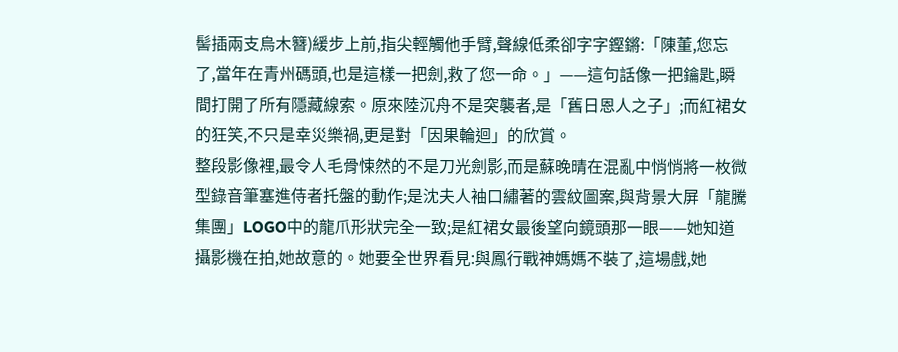髻插兩支烏木簪)緩步上前,指尖輕觸他手臂,聲線低柔卻字字鏗鏘:「陳董,您忘了,當年在青州碼頭,也是這樣一把劍,救了您一命。」——這句話像一把鑰匙,瞬間打開了所有隱藏線索。原來陸沉舟不是突襲者,是「舊日恩人之子」;而紅裙女的狂笑,不只是幸災樂禍,更是對「因果輪迴」的欣賞。
整段影像裡,最令人毛骨悚然的不是刀光劍影,而是蘇晚晴在混亂中悄悄將一枚微型錄音筆塞進侍者托盤的動作;是沈夫人袖口繡著的雲紋圖案,與背景大屏「龍騰集團」LOGO中的龍爪形狀完全一致;是紅裙女最後望向鏡頭那一眼——她知道攝影機在拍,她故意的。她要全世界看見:與鳳行戰神媽媽不裝了,這場戲,她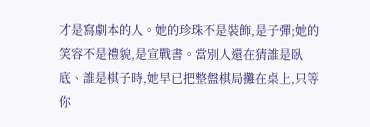才是寫劇本的人。她的珍珠不是裝飾,是子彈;她的笑容不是禮貌,是宣戰書。當別人還在猜誰是臥底、誰是棋子時,她早已把整盤棋局攤在桌上,只等你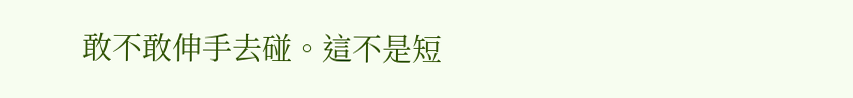敢不敢伸手去碰。這不是短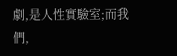劇,是人性實驗室;而我們,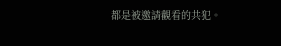都是被邀請觀看的共犯。